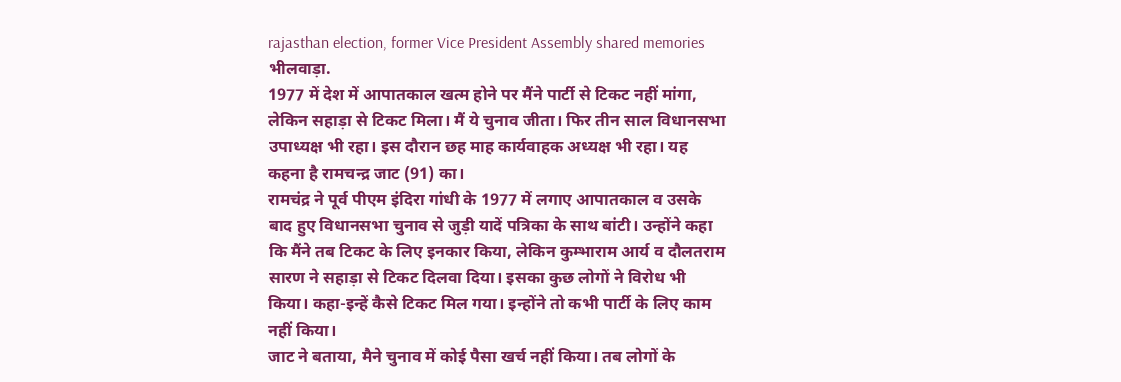rajasthan election, former Vice President Assembly shared memories
भीलवाड़ा.
1977 में देश में आपातकाल खत्म होने पर मैंने पार्टी से टिकट नहीं मांगा, लेकिन सहाड़ा से टिकट मिला। मैं ये चुनाव जीता। फिर तीन साल विधानसभा उपाध्यक्ष भी रहा। इस दौरान छह माह कार्यवाहक अध्यक्ष भी रहा। यह कहना है रामचन्द्र जाट (91) का।
रामचंद्र ने पूर्व पीएम इंदिरा गांधी के 1977 में लगाए आपातकाल व उसके बाद हुए विधानसभा चुनाव से जुड़ी यादें पत्रिका के साथ बांटी। उन्होंने कहा कि मैंने तब टिकट के लिए इनकार किया, लेकिन कुम्भाराम आर्य व दौलतराम सारण ने सहाड़ा से टिकट दिलवा दिया। इसका कुछ लोगों ने विरोध भी किया। कहा-इन्हें कैसे टिकट मिल गया। इन्होंने तो कभी पार्टी के लिए काम नहीं किया।
जाट ने बताया, मैने चुनाव में कोई पैसा खर्च नहीं किया। तब लोगों के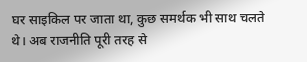घर साइकिल पर जाता था, कुछ समर्थक भी साथ चलते थे। अब राजनीति पूरी तरह से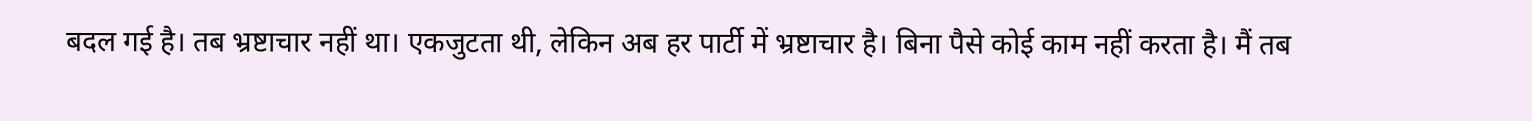बदल गई है। तब भ्रष्टाचार नहीं था। एकजुटता थी, लेकिन अब हर पार्टी में भ्रष्टाचार है। बिना पैसे कोई काम नहीं करता है। मैं तब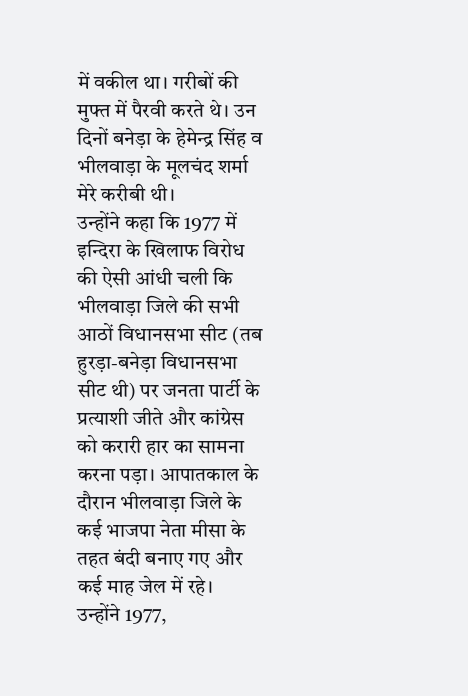में वकील था। गरीबों की मुफ्त में पैरवी करते थे। उन दिनों बनेड़ा के हेमेन्द्र सिंह व भीलवाड़ा के मूलचंद शर्मा मेरे करीबी थी।
उन्होंने कहा कि 1977 में इन्दिरा के खिलाफ विरोध की ऐसी आंधी चली कि भीलवाड़ा जिले की सभी आठों विधानसभा सीट (तब हुरड़ा-बनेड़ा विधानसभा सीट थी) पर जनता पार्टी के प्रत्याशी जीते और कांग्रेस को करारी हार का सामना करना पड़ा। आपातकाल के दौरान भीलवाड़ा जिले के कई भाजपा नेता मीसा के तहत बंदी बनाए गए और कई माह जेल में रहे।
उन्होंने 1977,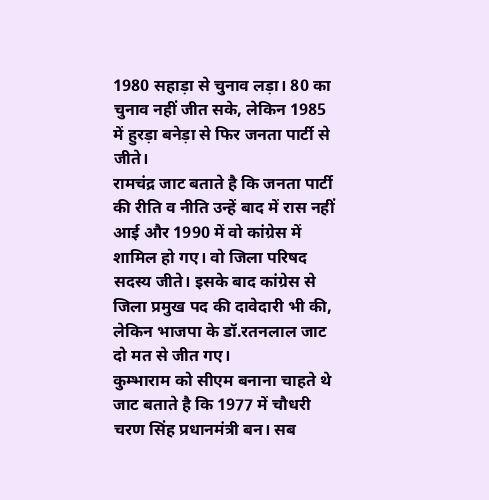1980 सहाड़ा से चुनाव लड़ा। 80 का चुनाव नहीं जीत सके, लेकिन 1985 में हुरड़ा बनेड़ा से फिर जनता पार्टी से जीते।
रामचंद्र जाट बताते है कि जनता पार्टी की रीति व नीति उन्हें बाद में रास नहीं आई और 1990 में वो कांग्रेस में शामिल हो गए। वो जिला परिषद सदस्य जीते। इसके बाद कांग्रेस से जिला प्रमुख पद की दावेदारी भी की, लेकिन भाजपा के डॉ.रतनलाल जाट दो मत से जीत गए।
कुम्भाराम को सीएम बनाना चाहते थे
जाट बताते है कि 1977 में चौधरी चरण सिंह प्रधानमंत्री बन। सब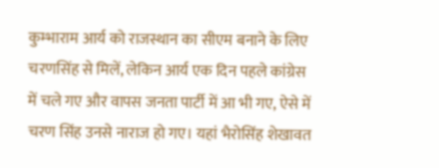कुम्भाराम आर्य को राजस्थान का सीएम बनाने के लिए चरणसिंह से मिलें, लेकिन आर्य एक दिन पहले कांग्रेस में चले गए और वापस जनता पार्टी में आ भी गए, ऐसे में चरण सिंह उनसे नाराज हो गए। यहां भैरोसिंह शेखावत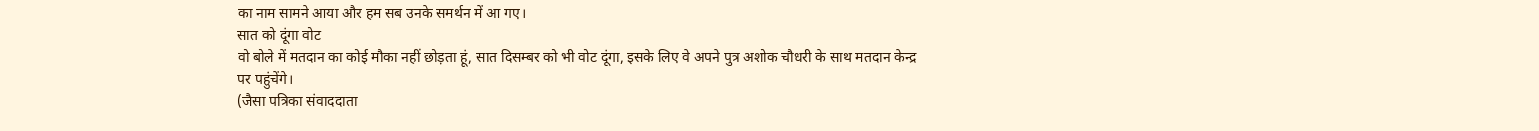का नाम सामने आया और हम सब उनके समर्थन में आ गए।
सात को दूंगा वोट
वो बोले में मतदान का कोई मौका नहीं छोड़ता हूं, सात दिसम्बर को भी वोट दूंगा, इसके लिए वे अपने पुत्र अशोक चौधरी के साथ मतदान केन्द्र पर पहुंचेंगे।
(जैसा पत्रिका संवाददाता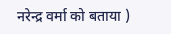नरेन्द्र वर्मा को बताया )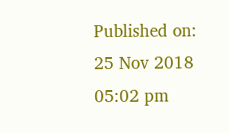Published on:
25 Nov 2018 05:02 pm